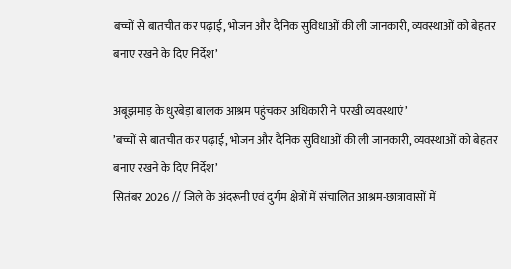बच्चों से बातचीत कर पढ़ाई, भोजन और दैनिक सुविधाओं की ली जानकारी, व्यवस्थाओं को बेहतर बनाए रखने के दिए निर्देश’

अबूझमाड़ के धुरबेड़ा बालक आश्रम पहुंचकर अधिकारी ने परखी व्यवस्थाएं’
’बच्चों से बातचीत कर पढ़ाई, भोजन और दैनिक सुविधाओं की ली जानकारी, व्यवस्थाओं को बेहतर बनाए रखने के दिए निर्देश’
सितंबर 2026 // जिले के अंदरूनी एवं दुर्गम क्षेत्रों में संचालित आश्रम-छात्रावासों में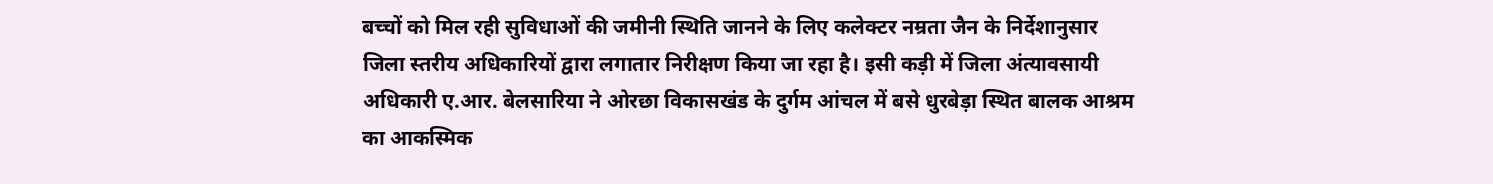बच्चों को मिल रही सुविधाओं की जमीनी स्थिति जानने के लिए कलेक्टर नम्रता जैन के निर्देशानुसार जिला स्तरीय अधिकारियों द्वारा लगातार निरीक्षण किया जा रहा है। इसी कड़ी में जिला अंत्यावसायी अधिकारी ए.आर. बेलसारिया ने ओरछा विकासखंड के दुर्गम आंचल में बसे धुरबेड़ा स्थित बालक आश्रम का आकस्मिक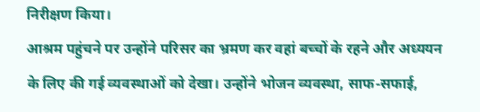निरीक्षण किया।
आश्रम पहुंचने पर उन्होंने परिसर का भ्रमण कर वहां बच्चों के रहने और अध्ययन के लिए की गई व्यवस्थाओं को देखा। उन्होंने भोजन व्यवस्था, साफ-सफाई,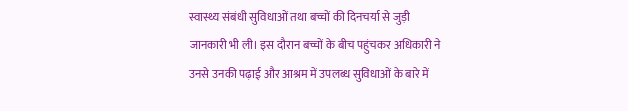स्वास्थ्य संबंधी सुविधाओं तथा बच्चों की दिनचर्या से जुड़ी जानकारी भी ली। इस दौरान बच्चों के बीच पहुंचकर अधिकारी ने उनसे उनकी पढ़ाई और आश्रम में उपलब्ध सुविधाओं के बारे में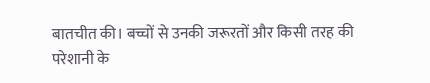बातचीत की। बच्चों से उनकी जरूरतों और किसी तरह की परेशानी के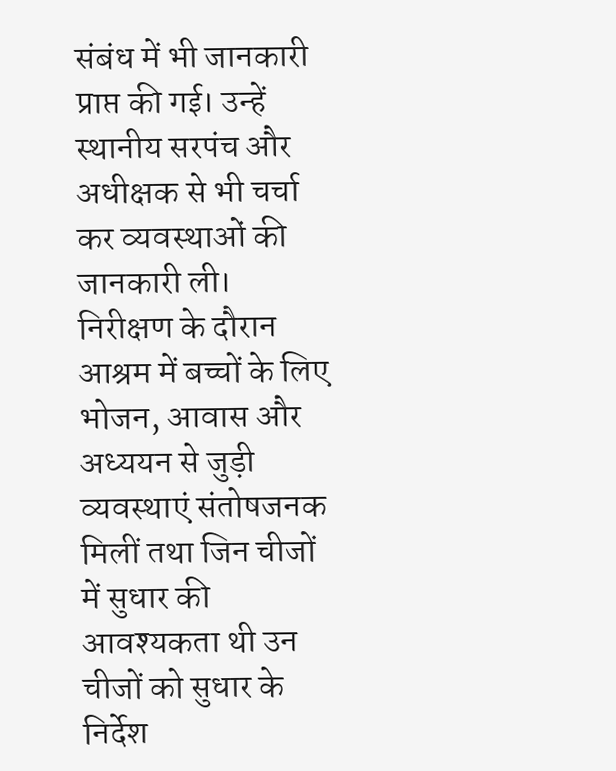संबंध में भी जानकारी प्राप्त की गई। उन्हें स्थानीय सरपंच और अधीक्षक से भी चर्चा कर व्यवस्थाओं की जानकारी ली।
निरीक्षण के दौरान आश्रम में बच्चों के लिए भोजन, आवास और अध्ययन से जुड़ी व्यवस्थाएं संतोषजनक मिलीं तथा जिन चीजों में सुधार की आवश्यकता थी उन चीजों को सुधार के निर्देश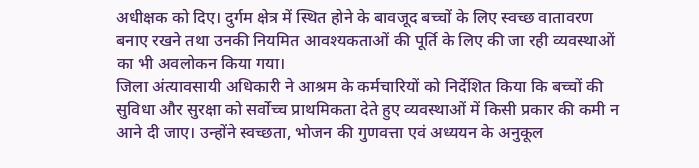अधीक्षक को दिए। दुर्गम क्षेत्र में स्थित होने के बावजूद बच्चों के लिए स्वच्छ वातावरण बनाए रखने तथा उनकी नियमित आवश्यकताओं की पूर्ति के लिए की जा रही व्यवस्थाओं का भी अवलोकन किया गया।
जिला अंत्यावसायी अधिकारी ने आश्रम के कर्मचारियों को निर्देशित किया कि बच्चों की सुविधा और सुरक्षा को सर्वोच्च प्राथमिकता देते हुए व्यवस्थाओं में किसी प्रकार की कमी न आने दी जाए। उन्होंने स्वच्छता, भोजन की गुणवत्ता एवं अध्ययन के अनुकूल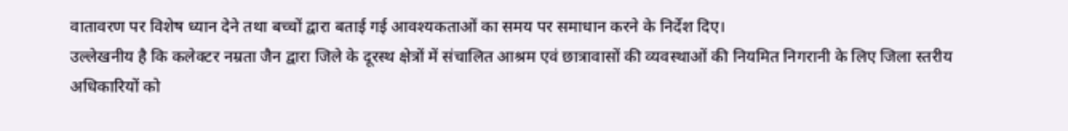वातावरण पर विशेष ध्यान देने तथा बच्चों द्वारा बताई गई आवश्यकताओं का समय पर समाधान करने के निर्देश दिए।
उल्लेखनीय है कि कलेक्टर नम्रता जैन द्वारा जिले के दूरस्थ क्षेत्रों में संचालित आश्रम एवं छात्रावासों की व्यवस्थाओं की नियमित निगरानी के लिए जिला स्तरीय अधिकारियों को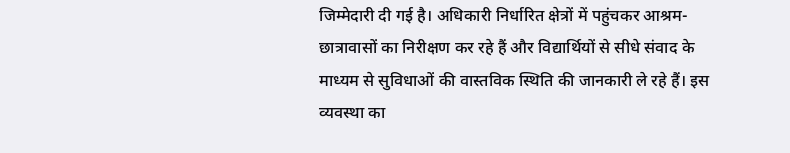जिम्मेदारी दी गई है। अधिकारी निर्धारित क्षेत्रों में पहुंचकर आश्रम-छात्रावासों का निरीक्षण कर रहे हैं और विद्यार्थियों से सीधे संवाद के माध्यम से सुविधाओं की वास्तविक स्थिति की जानकारी ले रहे हैं। इस व्यवस्था का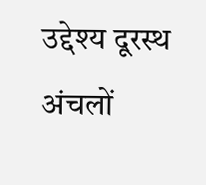उद्देश्य दूरस्थ अंचलों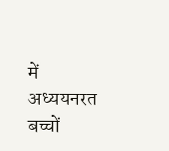में अध्ययनरत बच्चों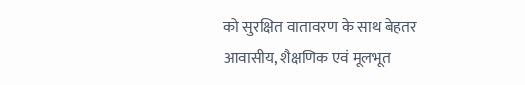को सुरक्षित वातावरण के साथ बेहतर आवासीय, शैक्षणिक एवं मूलभूत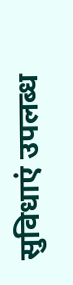सुविधाएं उपलब्ध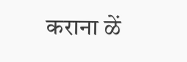कराना ळें